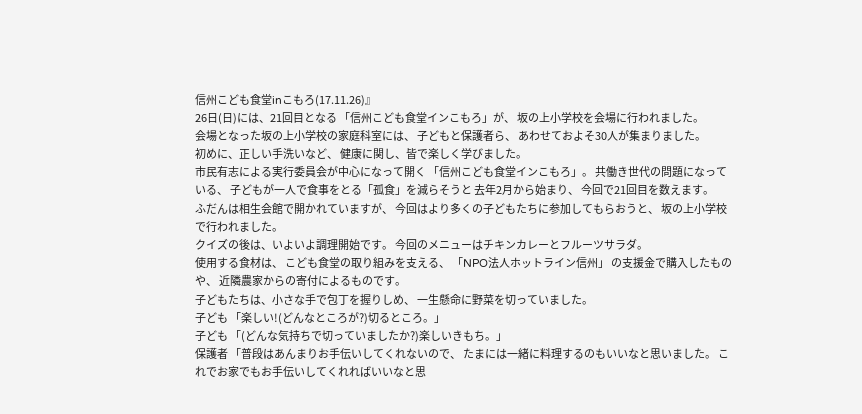信州こども食堂inこもろ(17.11.26)』
26日(日)には、21回目となる 「信州こども食堂インこもろ」が、 坂の上小学校を会場に行われました。
会場となった坂の上小学校の家庭科室には、 子どもと保護者ら、 あわせておよそ30人が集まりました。
初めに、正しい手洗いなど、 健康に関し、皆で楽しく学びました。
市民有志による実行委員会が中心になって開く 「信州こども食堂インこもろ」。 共働き世代の問題になっている、 子どもが一人で食事をとる「孤食」を減らそうと 去年2月から始まり、 今回で21回目を数えます。
ふだんは相生会館で開かれていますが、 今回はより多くの子どもたちに参加してもらおうと、 坂の上小学校で行われました。
クイズの後は、いよいよ調理開始です。 今回のメニューはチキンカレーとフルーツサラダ。
使用する食材は、 こども食堂の取り組みを支える、 「NPO法人ホットライン信州」 の支援金で購入したものや、 近隣農家からの寄付によるものです。
子どもたちは、小さな手で包丁を握りしめ、 一生懸命に野菜を切っていました。
子ども 「楽しい!(どんなところが?)切るところ。」
子ども 「(どんな気持ちで切っていましたか?)楽しいきもち。」
保護者 「普段はあんまりお手伝いしてくれないので、 たまには一緒に料理するのもいいなと思いました。 これでお家でもお手伝いしてくれればいいなと思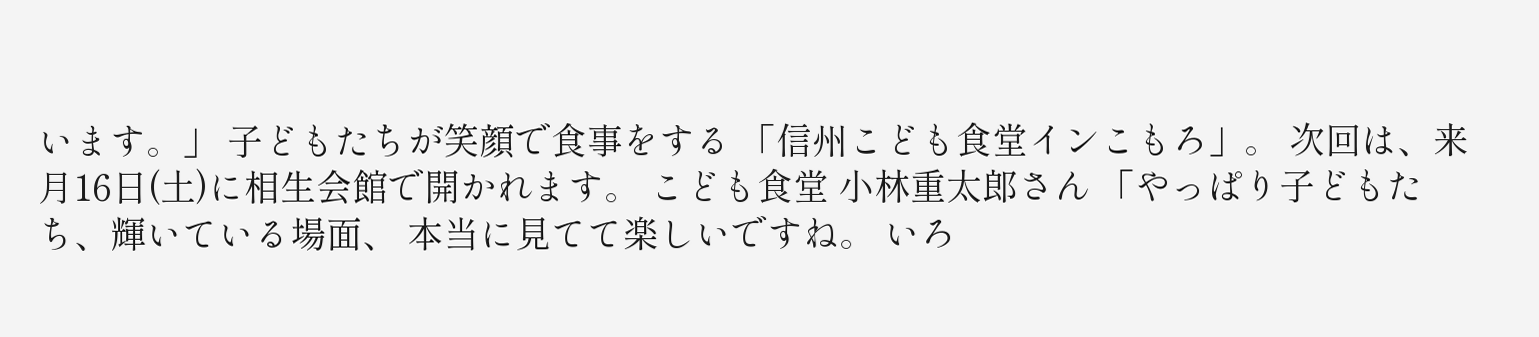います。」 子どもたちが笑顔で食事をする 「信州こども食堂インこもろ」。 次回は、来月16日(土)に相生会館で開かれます。 こども食堂 小林重太郎さん 「やっぱり子どもたち、輝いている場面、 本当に見てて楽しいですね。 いろ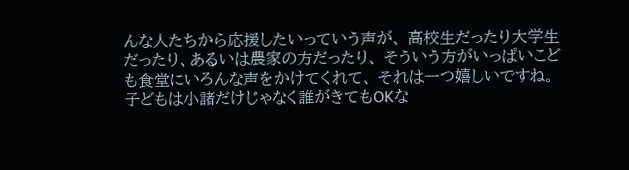んな人たちから応援したいっていう声が、 高校生だったり大学生だったり、あるいは農家の方だったり、 そういう方がいっぱいこども食堂にいろんな声をかけてくれて、 それは一つ嬉しいですね。子どもは小諸だけじゃなく誰がきてもOKな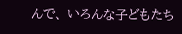んで、 いろんな子どもたち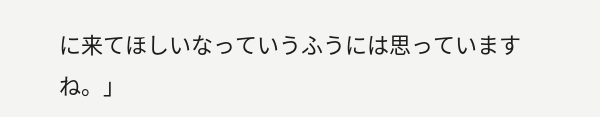に来てほしいなっていうふうには思っていますね。」